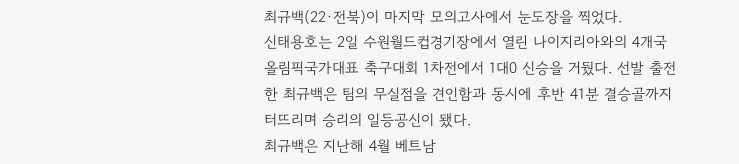최규백(22·전북)이 마지막 모의고사에서 눈도장을 찍었다.
신태용호는 2일 수원월드컵경기장에서 열린 나이지리아와의 4개국 올림픽국가대표 축구대회 1차전에서 1대0 신승을 거뒀다. 선발 출전한 최규백은 팀의 무실점을 견인함과 동시에 후반 41분 결승골까지 터뜨리며 승리의 일등공신이 됐다.
최규백은 지난해 4월 베트남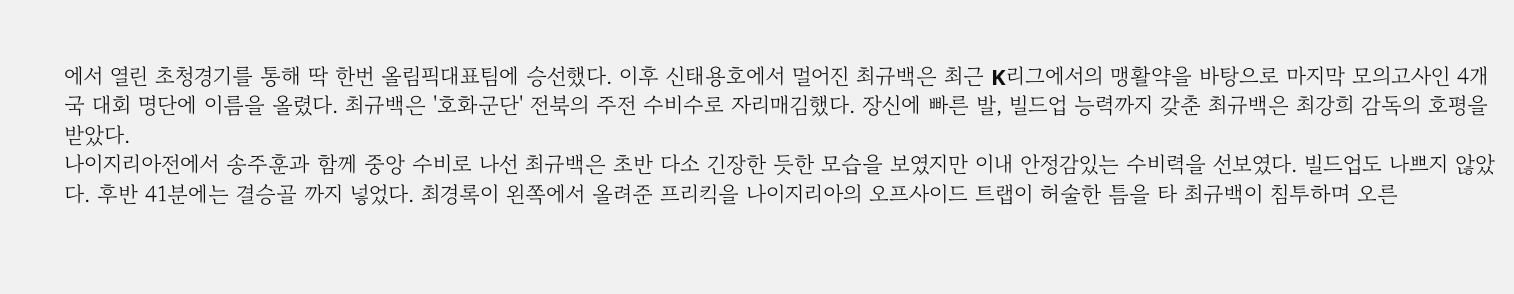에서 열린 초청경기를 통해 딱 한번 올림픽대표팀에 승선했다. 이후 신태용호에서 멀어진 최규백은 최근 K리그에서의 맹활약을 바탕으로 마지막 모의고사인 4개국 대회 명단에 이름을 올렸다. 최규백은 '호화군단' 전북의 주전 수비수로 자리매김했다. 장신에 빠른 발, 빌드업 능력까지 갖춘 최규백은 최강희 감독의 호평을 받았다.
나이지리아전에서 송주훈과 함께 중앙 수비로 나선 최규백은 초반 다소 긴장한 듯한 모습을 보였지만 이내 안정감있는 수비력을 선보였다. 빌드업도 나쁘지 않았다. 후반 41분에는 결승골 까지 넣었다. 최경록이 왼쪽에서 올려준 프리킥을 나이지리아의 오프사이드 트랩이 허술한 틈을 타 최규백이 침투하며 오른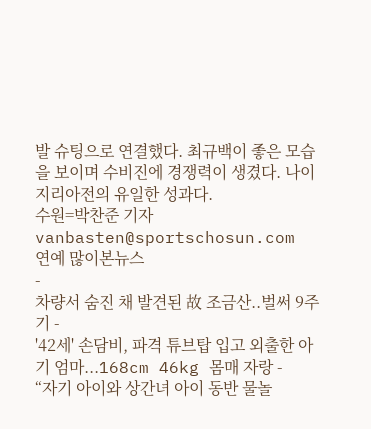발 슈팅으로 연결했다. 최규백이 좋은 모습을 보이며 수비진에 경쟁력이 생겼다. 나이지리아전의 유일한 성과다.
수원=박찬준 기자 vanbasten@sportschosun.com
연예 많이본뉴스
-
차량서 숨진 채 발견된 故 조금산..벌써 9주기 -
'42세' 손담비, 파격 튜브탑 입고 외출한 아기 엄마...168cm 46kg 몸매 자랑 -
“자기 아이와 상간녀 아이 동반 물놀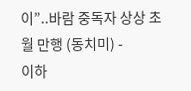이”..바람 중독자 상상 초월 만행 (동치미) -
이하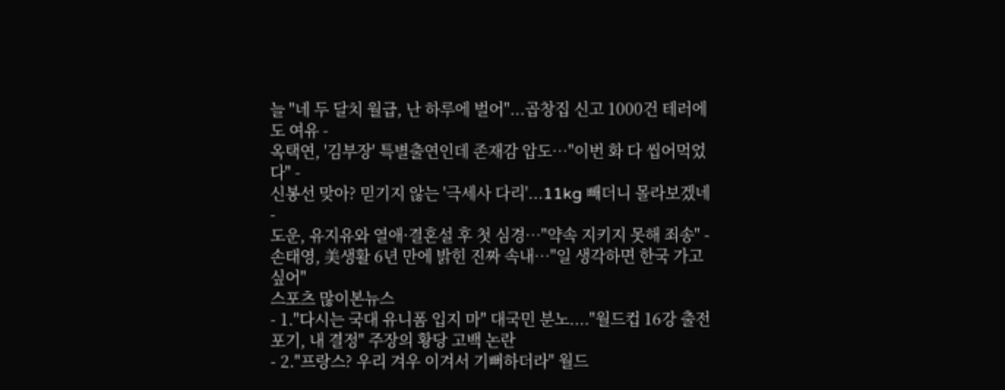늘 "네 두 달치 월급, 난 하루에 벌어"...곱창집 신고 1000건 테러에도 여유 -
옥택연, '김부장' 특별출연인데 존재감 압도…"이번 화 다 씹어먹었다" -
신봉선 맞아? 믿기지 않는 '극세사 다리'...11kg 빼더니 몰라보겠네 -
도운, 유지유와 열애·결혼설 후 첫 심경…"약속 지키지 못해 죄송" -
손태영, 美생활 6년 만에 밝힌 진짜 속내…"일 생각하면 한국 가고 싶어"
스포츠 많이본뉴스
- 1."다시는 국대 유니폼 입지 마" 대국민 분노...."월드컵 16강 출전 포기, 내 결정" 주장의 황당 고백 논란
- 2."프랑스? 우리 겨우 이겨서 기뻐하더라" 월드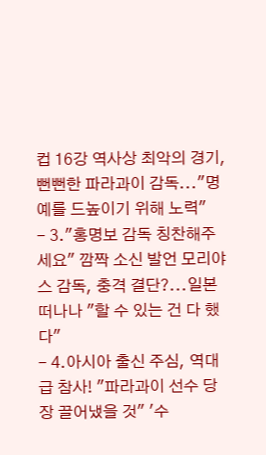컵 16강 역사상 최악의 경기, 뻔뻔한 파라과이 감독..."명예를 드높이기 위해 노력"
- 3."홍명보 감독 칭찬해주세요" 깜짝 소신 발언 모리야스 감독, 충격 결단?...일본 떠나나 "할 수 있는 건 다 했다"
- 4.아시아 출신 주심, 역대급 참사! "파라과이 선수 당장 끌어냈을 것" '수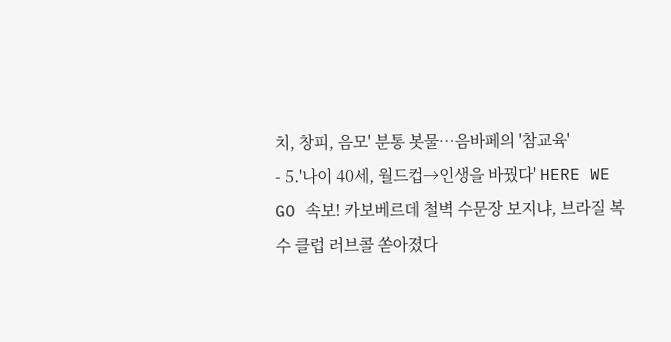치, 창피, 음모' 분통 봇물…음바페의 '참교육'
- 5.'나이 40세, 월드컵→인생을 바꿨다' HERE WE GO 속보! 카보베르데 철벽 수문장 보지냐, 브라질 복수 클럽 러브콜 쏟아졌다